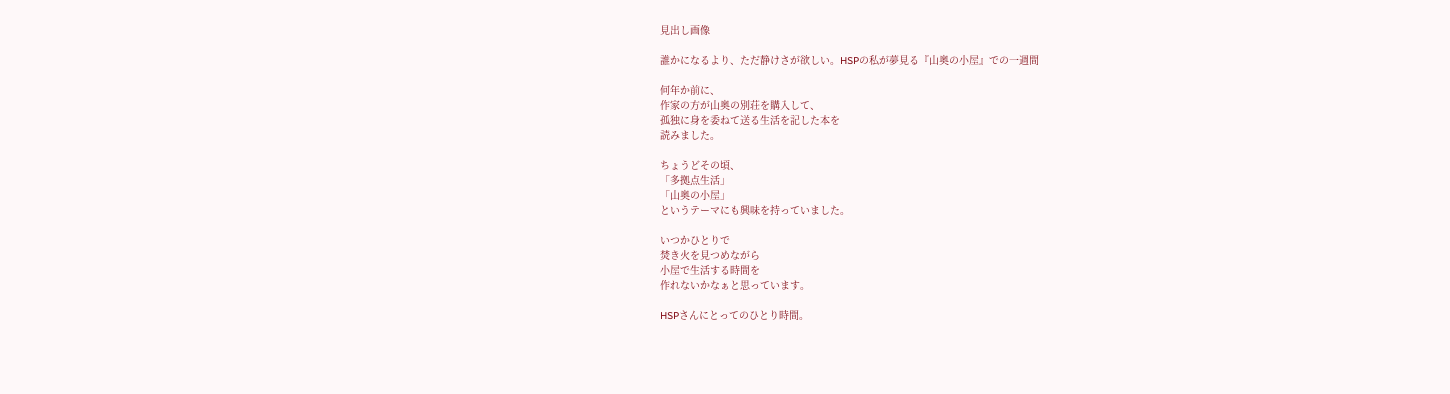見出し画像

誰かになるより、ただ静けさが欲しい。HSPの私が夢見る『山奥の小屋』での一週間

何年か前に、
作家の方が山奥の別荘を購入して、
孤独に身を委ねて送る生活を記した本を
読みました。

ちょうどその頃、
「多拠点生活」
「山奥の小屋」
というテーマにも興味を持っていました。

いつかひとりで
焚き火を見つめながら
小屋で生活する時間を
作れないかなぁと思っています。

HSPさんにとってのひとり時間。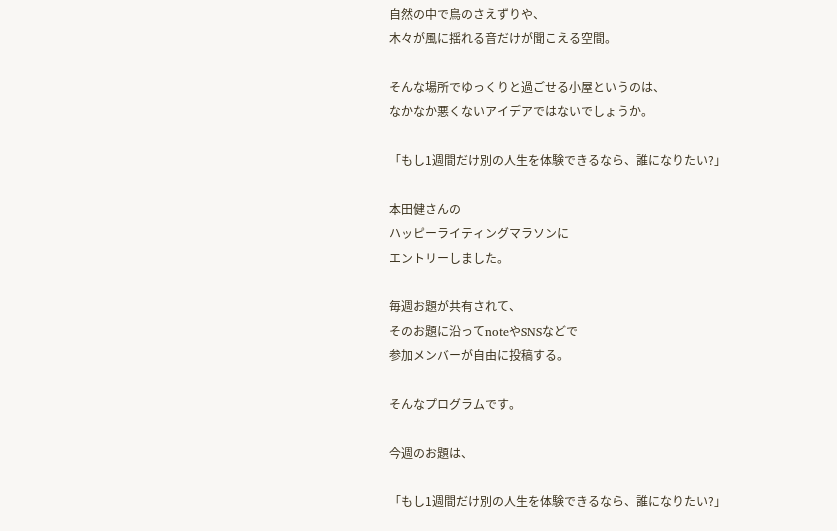自然の中で鳥のさえずりや、
木々が風に揺れる音だけが聞こえる空間。

そんな場所でゆっくりと過ごせる小屋というのは、
なかなか悪くないアイデアではないでしょうか。

「もし1週間だけ別の人生を体験できるなら、誰になりたい?」

本田健さんの
ハッピーライティングマラソンに
エントリーしました。

毎週お題が共有されて、
そのお題に沿ってnoteやSNSなどで
参加メンバーが自由に投稿する。

そんなプログラムです。

今週のお題は、

「もし1週間だけ別の人生を体験できるなら、誰になりたい?」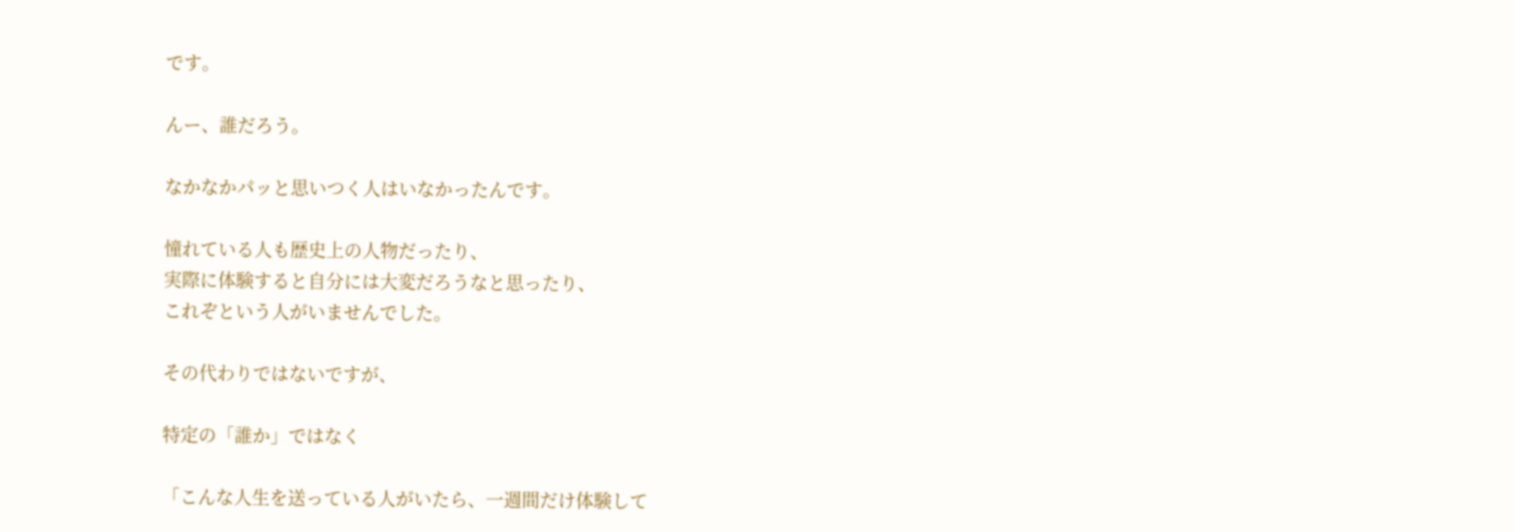です。

んー、誰だろう。

なかなかパッと思いつく人はいなかったんです。

憧れている人も歴史上の人物だったり、
実際に体験すると自分には大変だろうなと思ったり、
これぞという人がいませんでした。

その代わりではないですが、

特定の「誰か」ではなく

「こんな人生を送っている人がいたら、一週間だけ体験して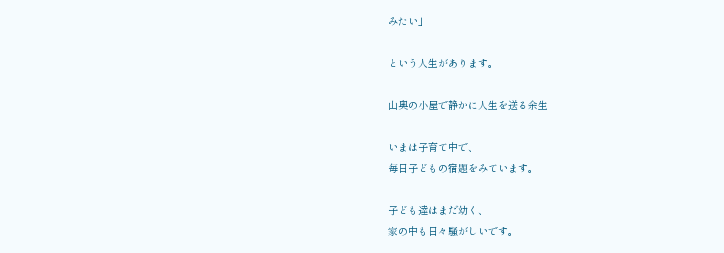みたい」

という人生があります。

山奥の小屋で静かに人生を送る余生

いまは子育て中で、
毎日子どもの宿題をみています。

子ども達はまだ幼く、
家の中も日々騒がしいです。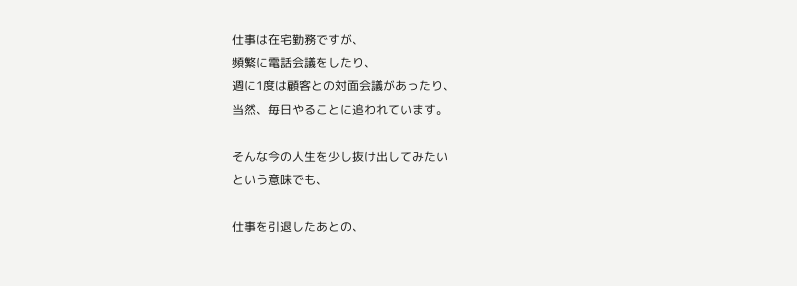仕事は在宅勤務ですが、
頻繁に電話会議をしたり、
週に1度は顧客との対面会議があったり、
当然、毎日やることに追われています。

そんな今の人生を少し抜け出してみたい
という意味でも、

仕事を引退したあとの、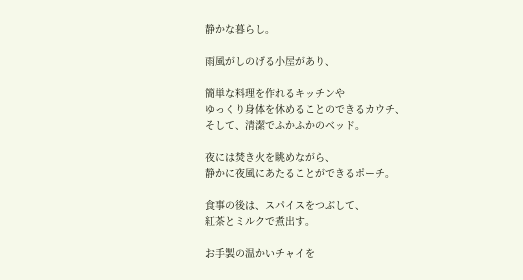静かな暮らし。

雨風がしのげる小屋があり、

簡単な料理を作れるキッチンや
ゆっくり身体を休めることのできるカウチ、
そして、清潔でふかふかのベッド。

夜には焚き火を眺めながら、
静かに夜風にあたることができるポーチ。

食事の後は、スパイスをつぶして、
紅茶とミルクで煮出す。

お手製の温かいチャイを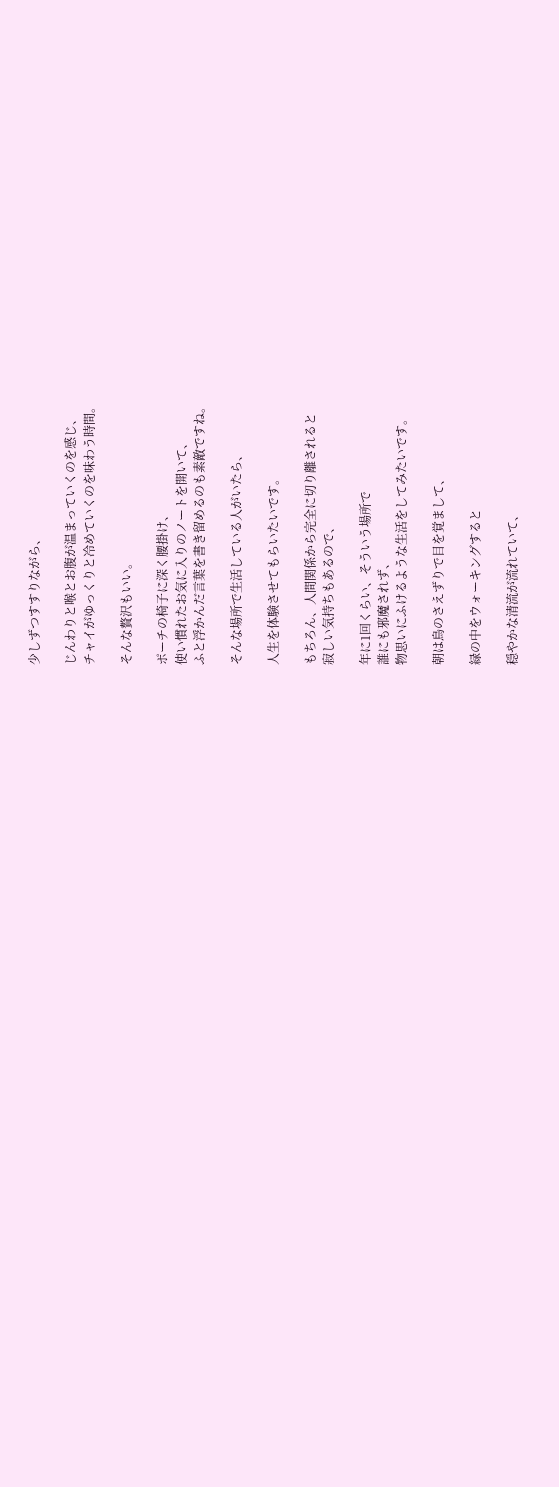少しずつすすりながら、

じんわりと喉とお腹が温まっていくのを感じ、
チャイがゆっくりと冷めていくのを味わう時間。

そんな贅沢もいい。

ポーチの椅子に深く腰掛け、
使い慣れたお気に入りのノートを開いて、
ふと浮かんだ言葉を書き留めるのも素敵ですね。

そんな場所で生活している人がいたら、

人生を体験させてもらいたいです。

もちろん、人間関係から完全に切り離されると
寂しい気持ちもあるので、

年に1回くらい、そういう場所で
誰にも邪魔されず、
物思いにふけるような生活をしてみたいです。

朝は鳥のさえずりで目を覚まして、

緑の中をウォーキングすると

穏やかな清流が流れていて、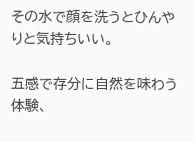その水で顔を洗うとひんやりと気持ちいい。

五感で存分に自然を味わう体験、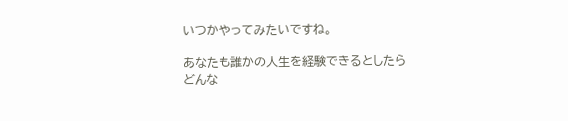いつかやってみたいですね。

あなたも誰かの人生を経験できるとしたら
どんな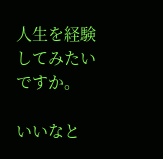人生を経験してみたいですか。

いいなと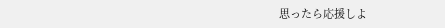思ったら応援しよ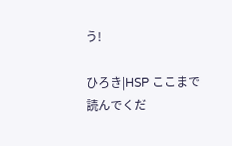う!

ひろき|HSP ここまで読んでくだ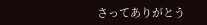さってありがとう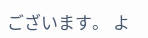ございます。 よ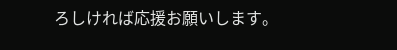ろしければ応援お願いします。